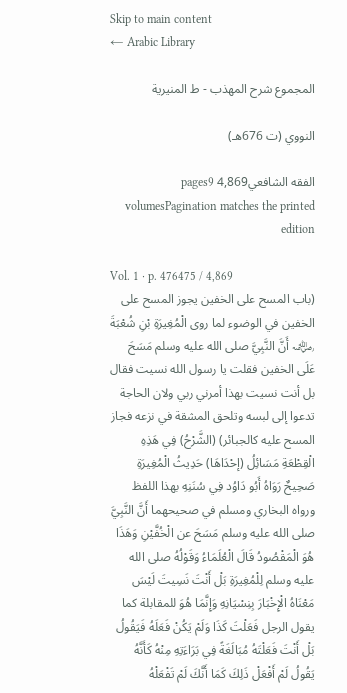Skip to main content
← Arabic Library

المجموع شرح المهذب - ط المنيرية

النووي (ت 676هـ)

الفقه الشافعي4,869 pages9 volumesPagination matches the printed edition

Vol. 1 · p. 476475 / 4,869
(باب المسح على الخفين يجوز المسح على الخفين في الوضوء لما روى الْمُغِيرَةِ بْنِ شُعْبَةَ ﵁ أَنَّ النَّبِيَّ صلى الله عليه وسلم مَسَحَ عَلَى الخفين فقلت يا رسول الله نسيت فقال بل أنت نسيت بهذا أمرني ربي ولان الحاجة تدعوا إلى لبسه وتلحق المشقة في نزعه فجاز المسح عليه كالجبائر) (الشَّرْحُ) فِي هَذِهِ الْقِطْعَةِ مَسَائِلُ (إحْدَاهَا) حَدِيثُ الْمُغِيرَةِ صَحِيحٌ رَوَاهُ أَبُو دَاوُد فِي سُنَنِهِ بهذا اللفظ ورواه البخاري ومسلم في صحيحهما أَنَّ النَّبِيَّ صلى الله عليه وسلم مَسَحَ عن الْخُفَّيْنِ وَهَذَا هُوَ الْمَقْصُودُ قَالَ الْعُلَمَاءُ وَقَوْلُهُ صلى الله عليه وسلم لِلْمُغِيرَةِ بَلْ أَنْتَ نَسِيتَ لَيْسَ مَعْنَاهُ الْإِخْبَارَ بِنِسْيَانِهِ وَإِنَّمَا هُوَ للمقابلة كما يقول الرجل فَعَلْتَ كَذَا وَلَمْ يَكُنْ فَعَلَهُ فَيَقُولُ بَلْ أَنْتَ فَعَلْتَهُ مُبَالَغَةً فِي بَرَاءَتِهِ مِنْهُ كَأَنَّهُ يَقُولُ لَمْ أَفْعَلْ ذَلِكَ كَمَا أَنَّكَ لَمْ تَفْعَلْهُ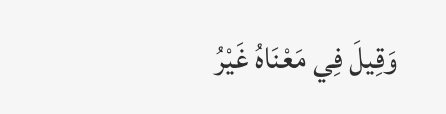وَقِيلَ فِي مَعْنَاهُ غَيْرُ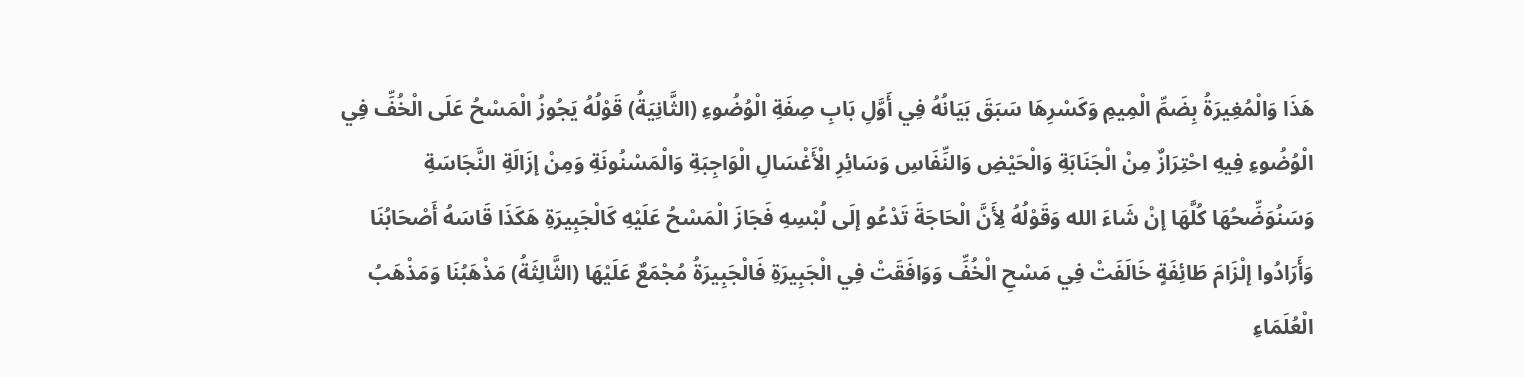هَذَا وَالْمُغِيرَةُ بِضَمِّ الْمِيمِ وَكَسْرِهَا سَبَقَ بَيَانُهُ فِي أَوَّلِ بَابِ صِفَةِ الْوُضُوءِ (الثَّانِيَةُ) قَوْلُهُ يَجُوزُ الْمَسْحُ عَلَى الْخُفِّ فِي الْوُضُوءِ فِيهِ احْتِرَازٌ مِنْ الْجَنَابَةِ وَالْحَيْضِ وَالنِّفَاسِ وَسَائِرِ الْأَغْسَالِ الْوَاجِبَةِ وَالْمَسْنُونَةِ وَمِنْ إزَالَةِ النَّجَاسَةِ وَسَنُوَضِّحُهَا كُلَّهَا إنْ شَاءَ الله وَقَوْلُهُ لِأَنَّ الْحَاجَةَ تَدْعُو إلَى لُبْسِهِ فَجَازَ الْمَسْحُ عَلَيْهِ كَالْجَبِيرَةِ هَكَذَا قَاسَهُ أَصْحَابُنَا وَأَرَادُوا إلْزَامَ طَائِفَةٍ خَالَفَتْ فِي مَسْحِ الْخُفِّ وَوَافَقَتْ فِي الْجَبِيرَةِ فَالْجَبِيرَةُ مُجْمَعٌ عَلَيْهَا (الثَّالِثَةُ) مَذْهَبُنَا وَمَذْهَبُ الْعُلَمَاءِ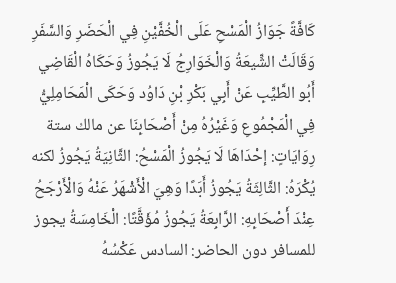كَافَّةً جَوَازُ الْمَسْحِ عَلَى الْخُفَّيْنِ فِي الْحَضَرِ وَالسَّفَرِ وَقَالَتْ الشِّيعَةُ وَالْخَوَارِجُ لَا يَجُوزُ وَحَكَاهُ الْقَاضِي أَبُو الطَّيِّبِ عَنْ أَبِي بَكْرِ بْنِ دَاوُد وَحَكَى الْمَحَامِلِيُّ فِي الْمَجْمُوعِ وَغَيْرُهُ مِنْ أَصْحَابِنَا عن مالك ستة رِوَايَاتٍ: إحْدَاهَا لَا يَجُوزُ الْمَسْحُ: الثَّانِيَةُ يَجُوزُ لكنه يُكْرَهُ: الثَّالِثَةُ يَجُوزُ أَبَدًا وَهِيَ الْأَشْهَرُ عَنْهُ وَالْأَرْجَحُ عِنْدَ أَصْحَابِهِ: الرَّابِعَةُ يَجُوزُ مُؤَقَّتًا: الْخَامِسَةُ يجوز للمسافر دون الحاضر: السادس عَكْسُهُ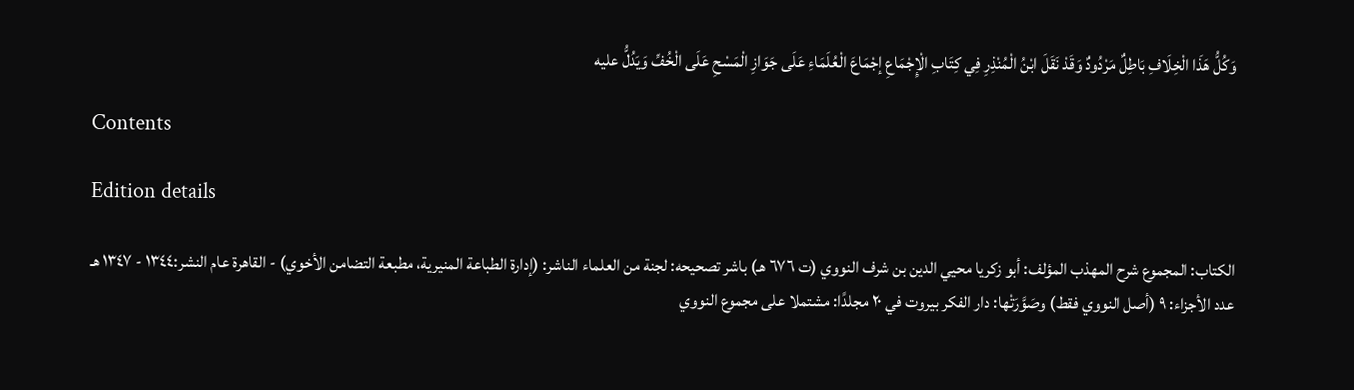وَكُلُّ هَذَا الْخِلَافِ بَاطِلٌ مَرْدُودٌ وَقَدْ نَقَلَ ابْنُ الْمُنْذِرِ فِي كِتَابِ الْإِجْمَاعِ إجْمَاعَ الْعُلَمَاءِ عَلَى جَوَازِ الْمَسْحِ عَلَى الْخُفِّ وَيَدُلُّ عليه

Contents

Edition details

الكتاب: المجموع شرح المهذب المؤلف: أبو زكريا محيي الدين بن شرف النووي (ت ٦٧٦ هـ) باشر تصحيحه: لجنة من العلماء الناشر: (إدارة الطباعة المنيرية، مطبعة التضامن الأخوي) - القاهرة عام النشر:١٣٤٤ - ١٣٤٧ هـ عدد الأجزاء: ٩ (أصل النووي فقط) وصَوَّرَتْها: دار الفكر بيروت في ٢٠ مجلدًا: مشتملا على مجموع النووي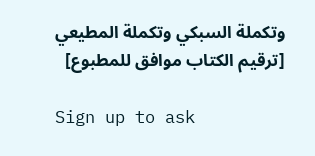وتكملة السبكي وتكملة المطيعي [ترقيم الكتاب موافق للمطبوع]

Sign up to ask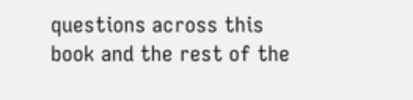questions across this book and the rest of the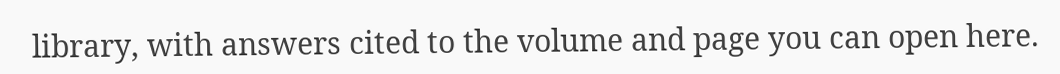library, with answers cited to the volume and page you can open here.